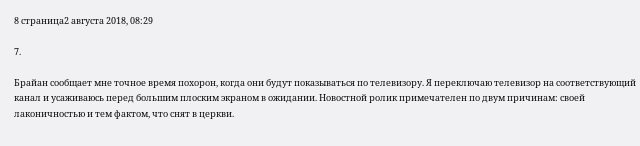8 страница2 августа 2018, 08:29

7.

Брайан сообщает мне точное время похорон, когда они будут показываться по телевизору. Я переключаю телевизор на соответствующий канал и усаживаюсь перед большим плоским экраном в ожидании. Новостной ролик примечателен по двум причинам: своей лаконичностью и тем фактом, что снят в церкви.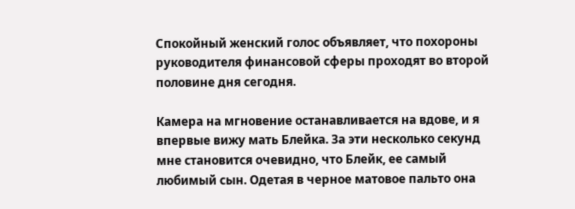Спокойный женский голос объявляет, что похороны руководителя финансовой сферы проходят во второй половине дня сегодня.

Камера на мгновение останавливается на вдове, и я впервые вижу мать Блейка. За эти несколько секунд мне становится очевидно, что Блейк, ее самый любимый сын. Одетая в черное матовое пальто она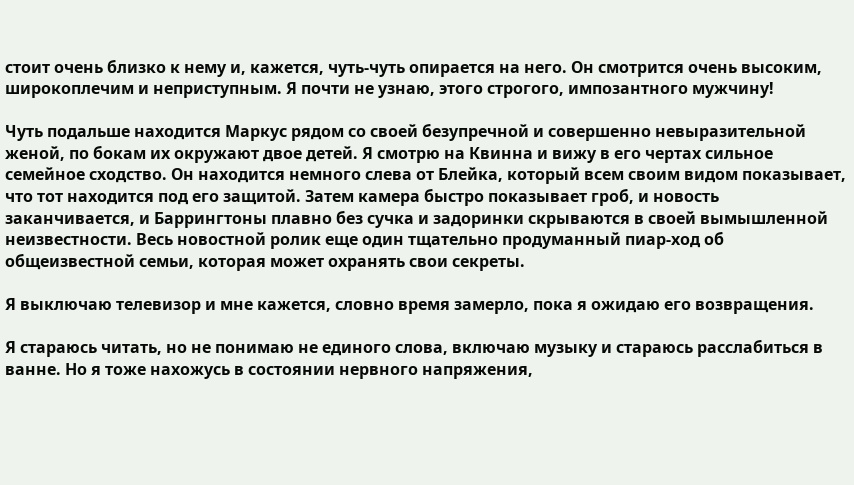стоит очень близко к нему и, кажется, чуть-чуть опирается на него. Он смотрится очень высоким, широкоплечим и неприступным. Я почти не узнаю, этого строгого, импозантного мужчину!

Чуть подальше находится Маркус рядом со своей безупречной и совершенно невыразительной женой, по бокам их окружают двое детей. Я смотрю на Квинна и вижу в его чертах сильное семейное сходство. Он находится немного слева от Блейка, который всем своим видом показывает, что тот находится под его защитой. Затем камера быстро показывает гроб, и новость заканчивается, и Баррингтоны плавно без сучка и задоринки скрываются в своей вымышленной неизвестности. Весь новостной ролик еще один тщательно продуманный пиар-ход об общеизвестной семьи, которая может охранять свои секреты.

Я выключаю телевизор и мне кажется, словно время замерло, пока я ожидаю его возвращения.

Я стараюсь читать, но не понимаю не единого слова, включаю музыку и стараюсь расслабиться в ванне. Но я тоже нахожусь в состоянии нервного напряжения,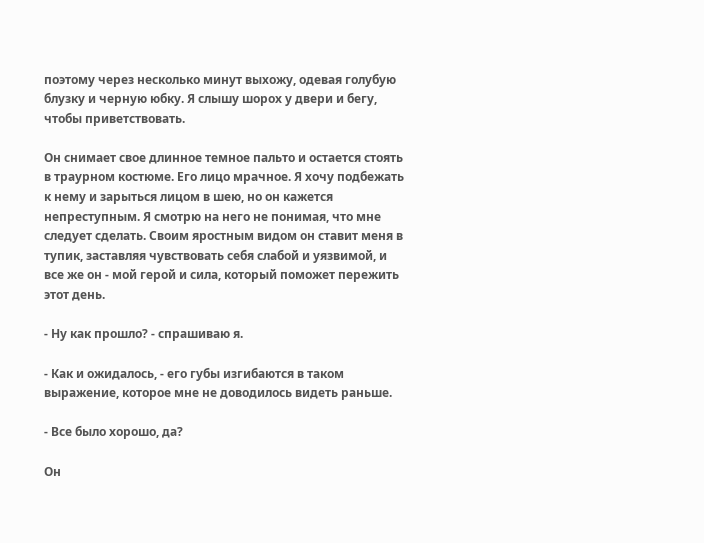поэтому через несколько минут выхожу, одевая голубую блузку и черную юбку. Я слышу шорох у двери и бегу, чтобы приветствовать.

Он снимает свое длинное темное пальто и остается стоять в траурном костюме. Его лицо мрачное. Я хочу подбежать к нему и зарыться лицом в шею, но он кажется непреступным. Я смотрю на него не понимая, что мне следует сделать. Своим яростным видом он ставит меня в тупик, заставляя чувствовать себя слабой и уязвимой, и все же он - мой герой и сила, который поможет пережить этот день.

- Ну как прошло? - спрашиваю я.

- Как и ожидалось, - его губы изгибаются в таком выражение, которое мне не доводилось видеть раньше.

- Все было хорошо, да?

Он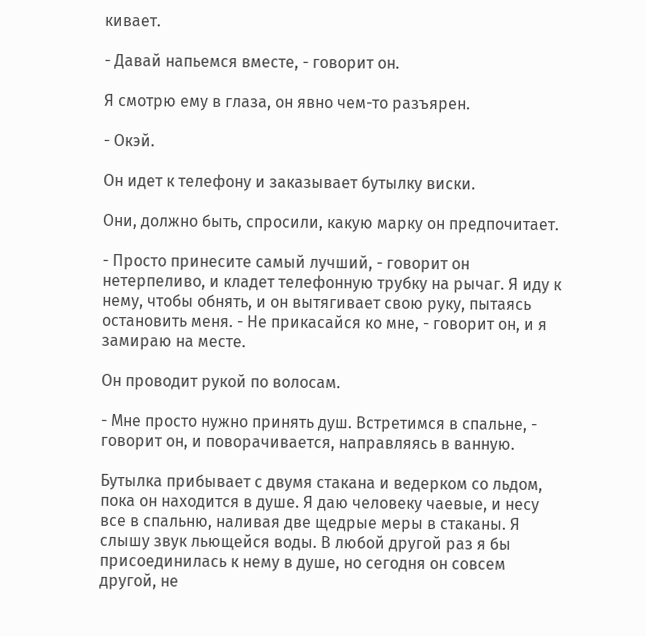кивает.

- Давай напьемся вместе, - говорит он.

Я смотрю ему в глаза, он явно чем-то разъярен.

- Окэй.

Он идет к телефону и заказывает бутылку виски.

Они, должно быть, спросили, какую марку он предпочитает.

- Просто принесите самый лучший, - говорит он нетерпеливо, и кладет телефонную трубку на рычаг. Я иду к нему, чтобы обнять, и он вытягивает свою руку, пытаясь остановить меня. - Не прикасайся ко мне, - говорит он, и я замираю на месте.

Он проводит рукой по волосам.

- Мне просто нужно принять душ. Встретимся в спальне, - говорит он, и поворачивается, направляясь в ванную.

Бутылка прибывает с двумя стакана и ведерком со льдом, пока он находится в душе. Я даю человеку чаевые, и несу все в спальню, наливая две щедрые меры в стаканы. Я слышу звук льющейся воды. В любой другой раз я бы присоединилась к нему в душе, но сегодня он совсем другой, не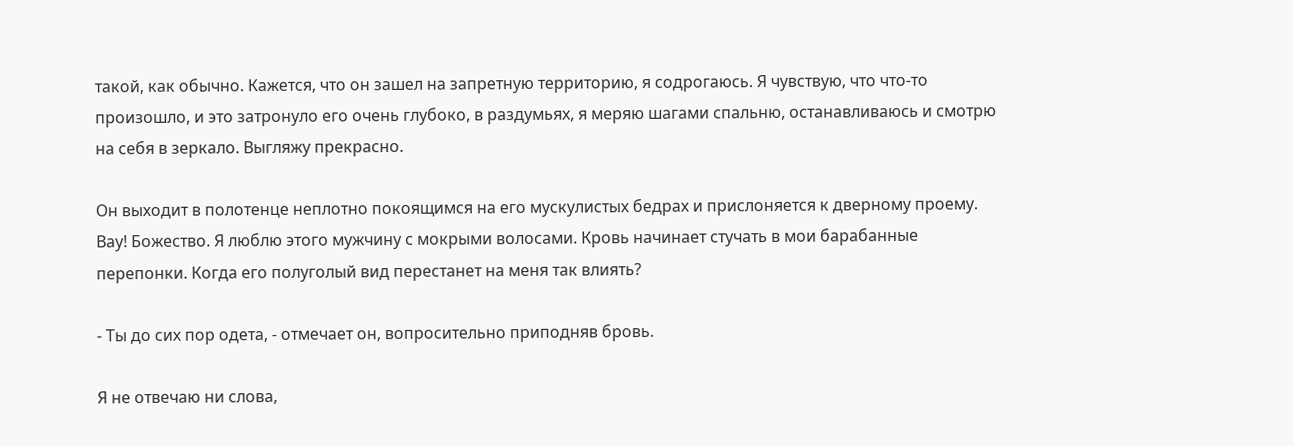такой, как обычно. Кажется, что он зашел на запретную территорию, я содрогаюсь. Я чувствую, что что-то произошло, и это затронуло его очень глубоко, в раздумьях, я меряю шагами спальню, останавливаюсь и смотрю на себя в зеркало. Выгляжу прекрасно.

Он выходит в полотенце неплотно покоящимся на его мускулистых бедрах и прислоняется к дверному проему. Вау! Божество. Я люблю этого мужчину с мокрыми волосами. Кровь начинает стучать в мои барабанные перепонки. Когда его полуголый вид перестанет на меня так влиять?

- Ты до сих пор одета, - отмечает он, вопросительно приподняв бровь.

Я не отвечаю ни слова,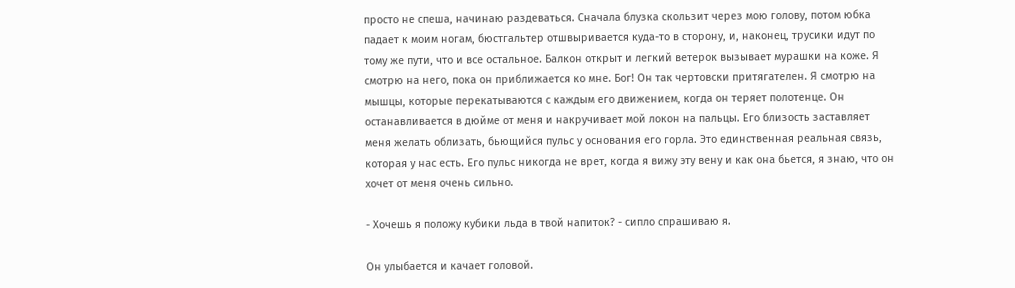просто не спеша, начинаю раздеваться. Сначала блузка скользит через мою голову, потом юбка падает к моим ногам, бюстгальтер отшвыривается куда-то в сторону, и, наконец, трусики идут по тому же пути, что и все остальное. Балкон открыт и легкий ветерок вызывает мурашки на коже. Я смотрю на него, пока он приближается ко мне. Бог! Он так чертовски притягателен. Я смотрю на мышцы, которые перекатываются с каждым его движением, когда он теряет полотенце. Он останавливается в дюйме от меня и накручивает мой локон на пальцы. Его близость заставляет меня желать облизать, бьющийся пульс у основания его горла. Это единственная реальная связь, которая у нас есть. Его пульс никогда не врет, когда я вижу эту вену и как она бьется, я знаю, что он хочет от меня очень сильно.

- Хочешь я положу кубики льда в твой напиток? - сипло спрашиваю я.

Он улыбается и качает головой.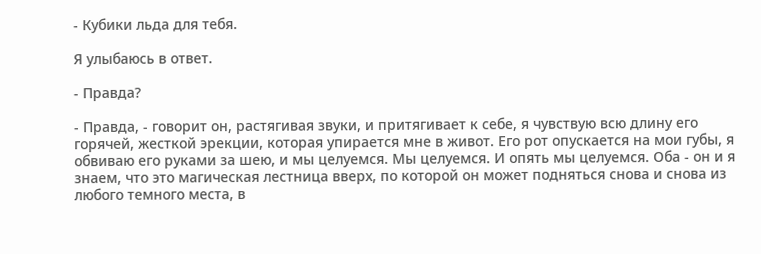- Кубики льда для тебя.

Я улыбаюсь в ответ.

- Правда?

- Правда, - говорит он, растягивая звуки, и притягивает к себе, я чувствую всю длину его горячей, жесткой эрекции, которая упирается мне в живот. Его рот опускается на мои губы, я обвиваю его руками за шею, и мы целуемся. Мы целуемся. И опять мы целуемся. Оба - он и я знаем, что это магическая лестница вверх, по которой он может подняться снова и снова из любого темного места, в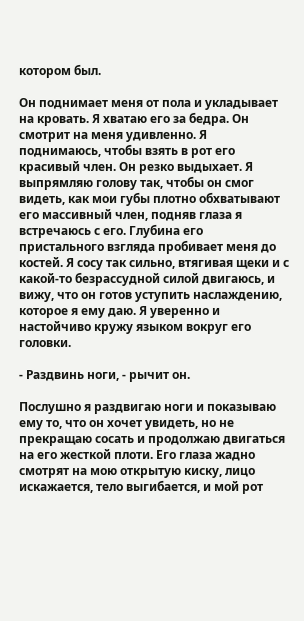котором был.

Он поднимает меня от пола и укладывает на кровать. Я хватаю его за бедра. Он смотрит на меня удивленно. Я поднимаюсь, чтобы взять в рот его красивый член. Он резко выдыхает. Я выпрямляю голову так, чтобы он смог видеть, как мои губы плотно обхватывают его массивный член, подняв глаза я встречаюсь с его. Глубина его пристального взгляда пробивает меня до костей. Я сосу так сильно, втягивая щеки и с какой-то безрассудной силой двигаюсь, и вижу, что он готов уступить наслаждению, которое я ему даю. Я уверенно и настойчиво кружу языком вокруг его головки.

- Раздвинь ноги, - рычит он.

Послушно я раздвигаю ноги и показываю ему то, что он хочет увидеть, но не прекращаю сосать и продолжаю двигаться на его жесткой плоти. Его глаза жадно смотрят на мою открытую киску, лицо искажается, тело выгибается, и мой рот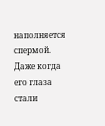наполняется спермой. Даже когда его глаза стали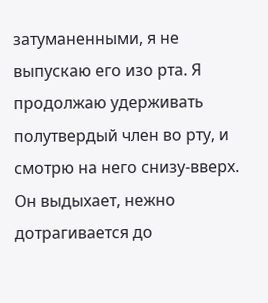затуманенными, я не выпускаю его изо рта. Я продолжаю удерживать полутвердый член во рту, и смотрю на него снизу-вверх. Он выдыхает, нежно дотрагивается до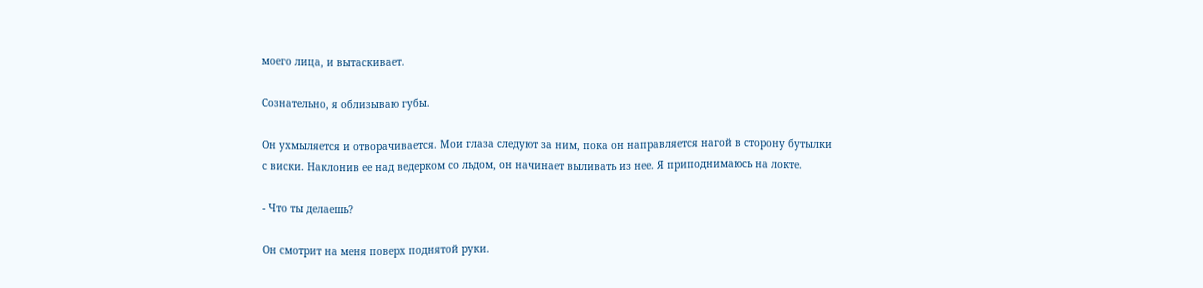моего лица, и вытаскивает.

Сознательно, я облизываю губы.

Он ухмыляется и отворачивается. Мои глаза следуют за ним, пока он направляется нагой в сторону бутылки с виски. Наклонив ее над ведерком со льдом, он начинает выливать из нее. Я приподнимаюсь на локте.

- Что ты делаешь?

Он смотрит на меня поверх поднятой руки.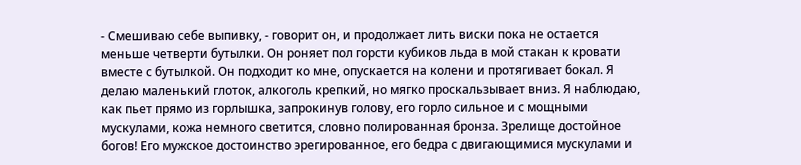- Смешиваю себе выпивку, - говорит он, и продолжает лить виски пока не остается меньше четверти бутылки. Он роняет пол горсти кубиков льда в мой стакан к кровати вместе с бутылкой. Он подходит ко мне, опускается на колени и протягивает бокал. Я делаю маленький глоток, алкоголь крепкий, но мягко проскальзывает вниз. Я наблюдаю, как пьет прямо из горлышка, запрокинув голову, его горло сильное и с мощными мускулами, кожа немного светится, словно полированная бронза. Зрелище достойное богов! Его мужское достоинство эрегированное, его бедра с двигающимися мускулами и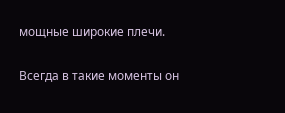мощные широкие плечи.

Всегда в такие моменты он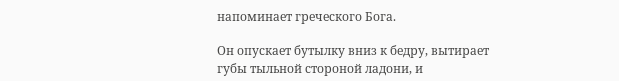напоминает греческого Бога.

Он опускает бутылку вниз к бедру, вытирает губы тыльной стороной ладони, и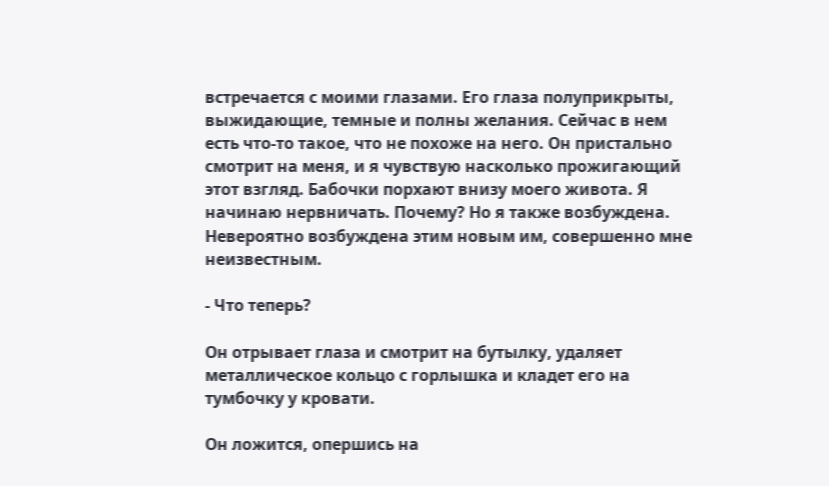встречается с моими глазами. Его глаза полуприкрыты, выжидающие, темные и полны желания. Сейчас в нем есть что-то такое, что не похоже на него. Он пристально смотрит на меня, и я чувствую насколько прожигающий этот взгляд. Бабочки порхают внизу моего живота. Я начинаю нервничать. Почему? Но я также возбуждена. Невероятно возбуждена этим новым им, совершенно мне неизвестным.

- Что теперь?

Он отрывает глаза и смотрит на бутылку, удаляет металлическое кольцо с горлышка и кладет его на тумбочку у кровати.

Он ложится, опершись на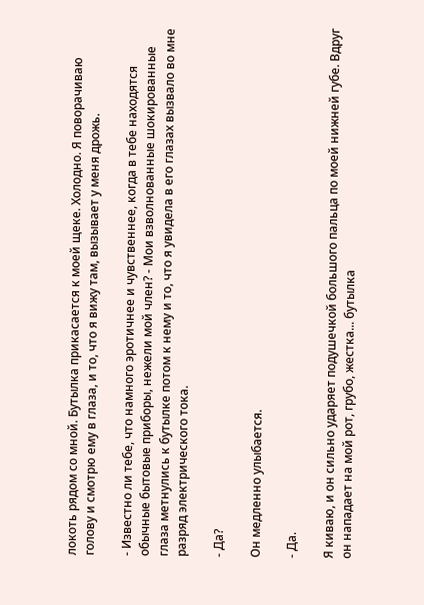локоть рядом со мной. Бутылка прикасается к моей щеке. Холодно. Я поворачиваю голову и смотрю ему в глаза, и то, что я вижу там, вызывает у меня дрожь.

- Известно ли тебе, что намного эротичнее и чувственнее, когда в тебе находятся обычные бытовые приборы, нежели мой член? - Мои взволнованные шокированные глаза метнулись к бутылке потом к нему и то, что я увидела в его глазах вызвало во мне разряд электрического тока.

- Да?

Он медленно улыбается.

- Да.

Я киваю, и он сильно ударяет подушечкой большого пальца по моей нижней губе. Вдруг он нападает на мой рот, грубо, жестка... бутылка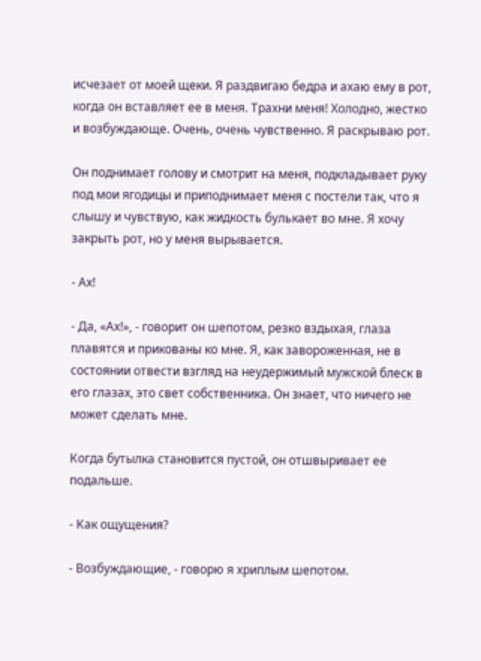исчезает от моей щеки. Я раздвигаю бедра и ахаю ему в рот, когда он вставляет ее в меня. Трахни меня! Холодно, жестко и возбуждающе. Очень, очень чувственно. Я раскрываю рот.

Он поднимает голову и смотрит на меня, подкладывает руку под мои ягодицы и приподнимает меня с постели так, что я слышу и чувствую, как жидкость булькает во мне. Я хочу закрыть рот, но у меня вырывается.

- Ах!

- Да, «Ах!», - говорит он шепотом, резко вздыхая, глаза плавятся и прикованы ко мне. Я, как завороженная, не в состоянии отвести взгляд на неудержимый мужской блеск в его глазах, это свет собственника. Он знает, что ничего не может сделать мне.

Когда бутылка становится пустой, он отшвыривает ее подальше.

- Как ощущения?

- Возбуждающие, - говорю я хриплым шепотом.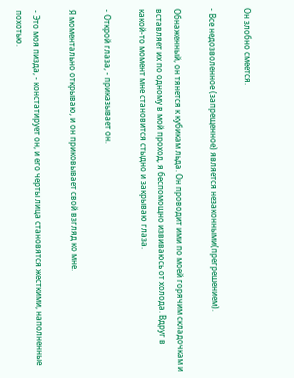Он злобно смеется.

- Все недозволенное (запрещенное) является незаконными(прегрешением).

Обнаженный, он тянется к кубикам льда. Он проводит ими по моей горячим складочкам и вставляет их по одному в мой проход, я беспомощно извиваюсь от холода. Вдруг в какой-то момент мне становится стыдно и закрываю глаза.

- Открой глаза, - приказывает он.

Я моментально открываю, и он приковывает свой взгляд ко мне.

- Это моя пизда, - констатирует он, и его черты лица становятся жесткими, наполненные похотью.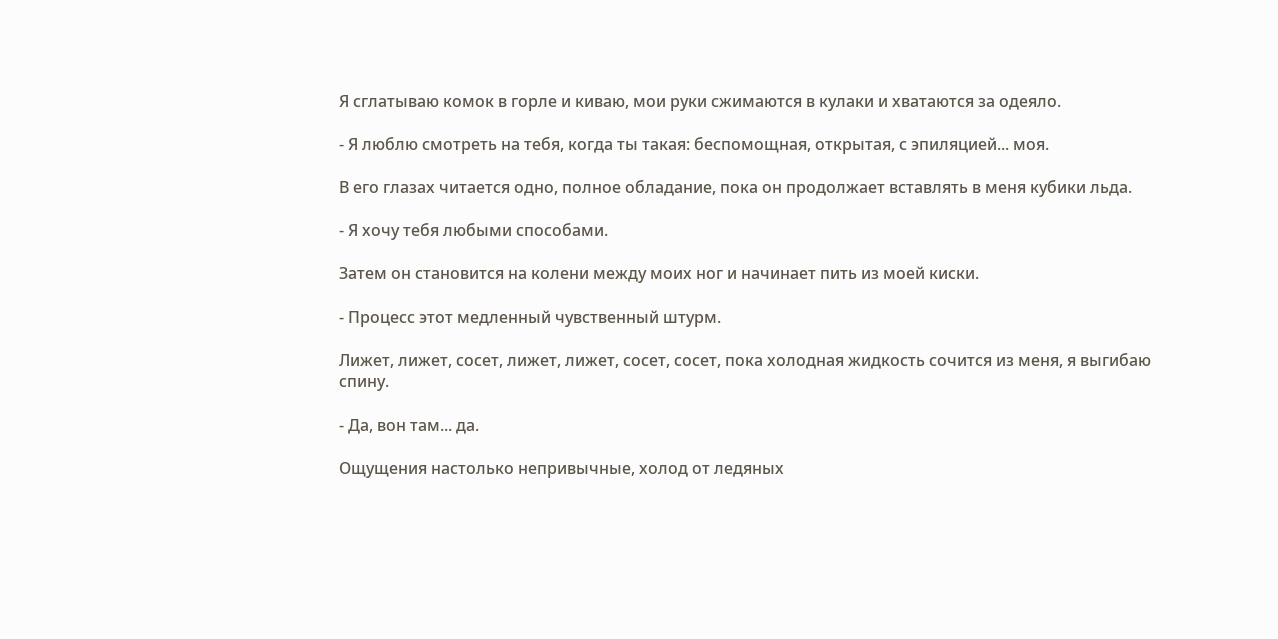Я сглатываю комок в горле и киваю, мои руки сжимаются в кулаки и хватаются за одеяло.

- Я люблю смотреть на тебя, когда ты такая: беспомощная, открытая, с эпиляцией... моя.

В его глазах читается одно, полное обладание, пока он продолжает вставлять в меня кубики льда.

- Я хочу тебя любыми способами.

Затем он становится на колени между моих ног и начинает пить из моей киски.

- Процесс этот медленный чувственный штурм.

Лижет, лижет, сосет, лижет, лижет, сосет, сосет, пока холодная жидкость сочится из меня, я выгибаю спину.

- Да, вон там... да.

Ощущения настолько непривычные, холод от ледяных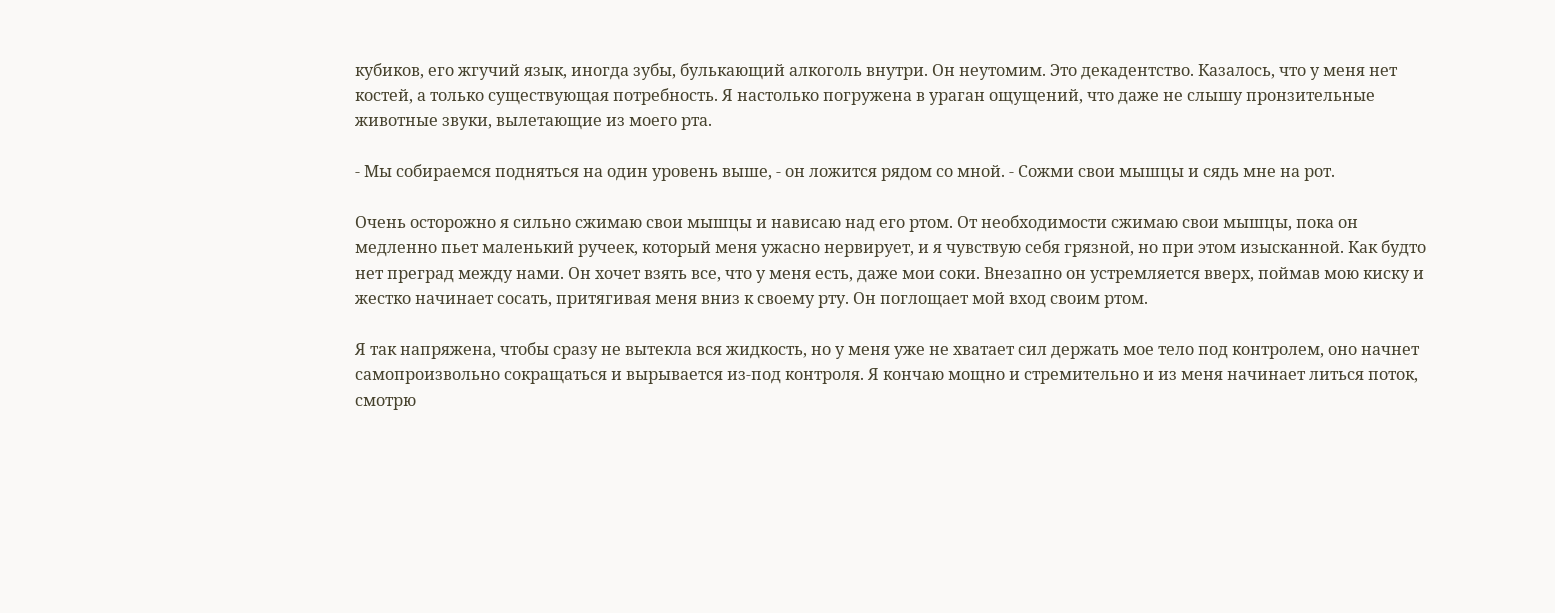кубиков, его жгучий язык, иногда зубы, булькающий алкоголь внутри. Он неутомим. Это декадентство. Казалось, что у меня нет костей, а только существующая потребность. Я настолько погружена в ураган ощущений, что даже не слышу пронзительные животные звуки, вылетающие из моего рта.

- Мы собираемся подняться на один уровень выше, - он ложится рядом со мной. - Сожми свои мышцы и сядь мне на рот.

Очень осторожно я сильно сжимаю свои мышцы и нависаю над его ртом. От необходимости сжимаю свои мышцы, пока он медленно пьет маленький ручеек, который меня ужасно нервирует, и я чувствую себя грязной, но при этом изысканной. Как будто нет преград между нами. Он хочет взять все, что у меня есть, даже мои соки. Внезапно он устремляется вверх, поймав мою киску и жестко начинает сосать, притягивая меня вниз к своему рту. Он поглощает мой вход своим ртом.

Я так напряжена, чтобы сразу не вытекла вся жидкость, но у меня уже не хватает сил держать мое тело под контролем, оно начнет самопроизвольно сокращаться и вырывается из-под контроля. Я кончаю мощно и стремительно и из меня начинает литься поток, смотрю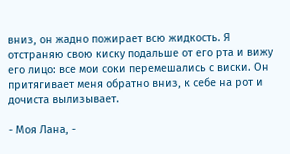вниз, он жадно пожирает всю жидкость. Я отстраняю свою киску подальше от его рта и вижу его лицо: все мои соки перемешались с виски. Он притягивает меня обратно вниз, к себе на рот и дочиста вылизывает.

- Моя Лана, -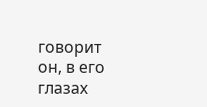говорит он, в его глазах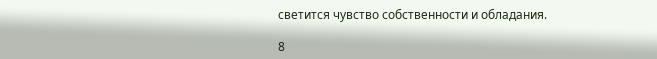светится чувство собственности и обладания.

8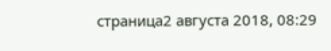страница2 августа 2018, 08:29